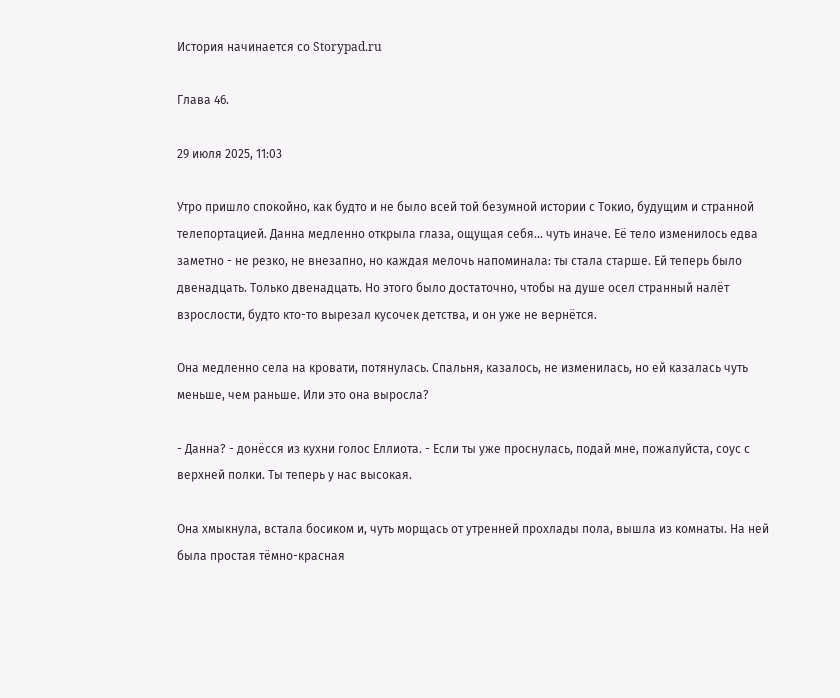История начинается со Storypad.ru

Глава 46.

29 июля 2025, 11:03

Утро пришло спокойно, как будто и не было всей той безумной истории с Токио, будущим и странной телепортацией. Данна медленно открыла глаза, ощущая себя... чуть иначе. Её тело изменилось едва заметно - не резко, не внезапно, но каждая мелочь напоминала: ты стала старше. Ей теперь было двенадцать. Только двенадцать. Но этого было достаточно, чтобы на душе осел странный налёт взрослости, будто кто-то вырезал кусочек детства, и он уже не вернётся.

Она медленно села на кровати, потянулась. Спальня, казалось, не изменилась, но ей казалась чуть меньше, чем раньше. Или это она выросла?

- Данна? - донёсся из кухни голос Еллиота. - Если ты уже проснулась, подай мне, пожалуйста, соус с верхней полки. Ты теперь у нас высокая.

Она хмыкнула, встала босиком и, чуть морщась от утренней прохлады пола, вышла из комнаты. На ней была простая тёмно-красная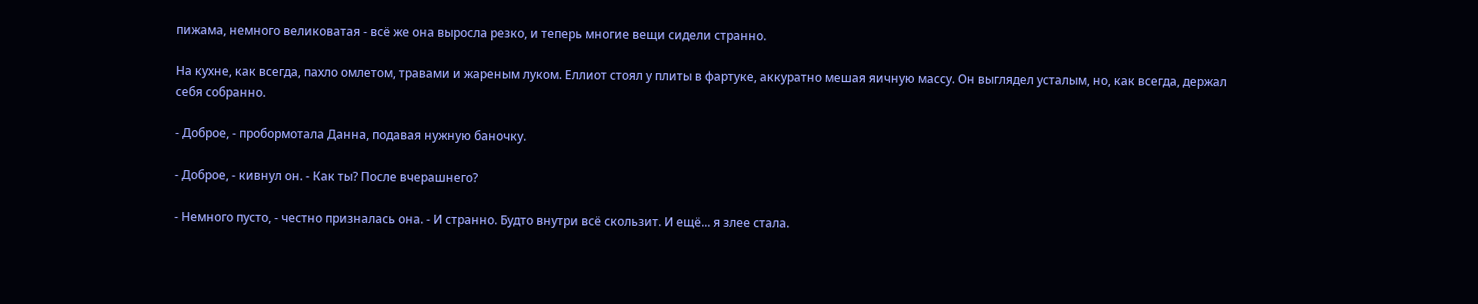пижама, немного великоватая - всё же она выросла резко, и теперь многие вещи сидели странно.

На кухне, как всегда, пахло омлетом, травами и жареным луком. Еллиот стоял у плиты в фартуке, аккуратно мешая яичную массу. Он выглядел усталым, но, как всегда, держал себя собранно.

- Доброе, - пробормотала Данна, подавая нужную баночку.

- Доброе, - кивнул он. - Как ты? После вчерашнего?

- Немного пусто, - честно призналась она. - И странно. Будто внутри всё скользит. И ещё... я злее стала.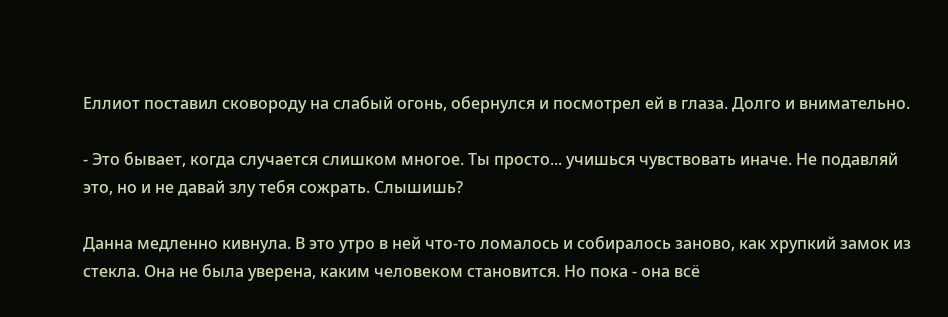Еллиот поставил сковороду на слабый огонь, обернулся и посмотрел ей в глаза. Долго и внимательно.

- Это бывает, когда случается слишком многое. Ты просто... учишься чувствовать иначе. Не подавляй это, но и не давай злу тебя сожрать. Слышишь?

Данна медленно кивнула. В это утро в ней что-то ломалось и собиралось заново, как хрупкий замок из стекла. Она не была уверена, каким человеком становится. Но пока - она всё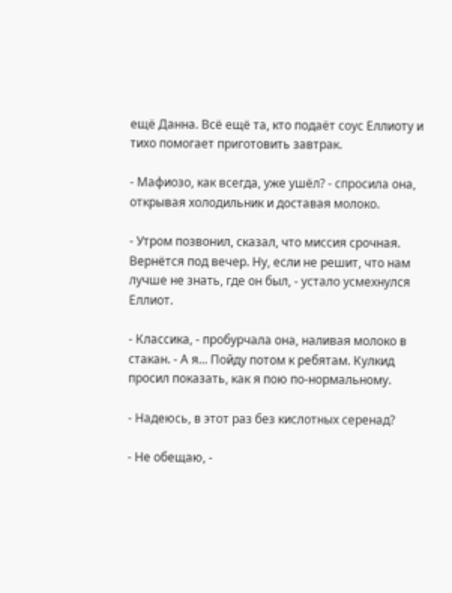ещё Данна. Всё ещё та, кто подаёт соус Еллиоту и тихо помогает приготовить завтрак.

- Мафиозо, как всегда, уже ушёл? - спросила она, открывая холодильник и доставая молоко.

- Утром позвонил, сказал, что миссия срочная. Вернётся под вечер. Ну, если не решит, что нам лучше не знать, где он был, - устало усмехнулся Еллиот.

- Классика, - пробурчала она, наливая молоко в стакан. - А я... Пойду потом к ребятам. Кулкид просил показать, как я пою по-нормальному.

- Надеюсь, в этот раз без кислотных серенад?

- Не обещаю, -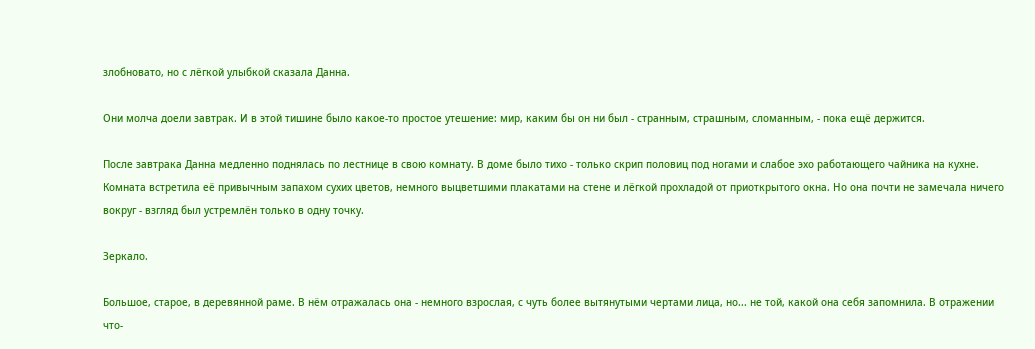злобновато, но с лёгкой улыбкой сказала Данна.

Они молча доели завтрак. И в этой тишине было какое-то простое утешение: мир, каким бы он ни был - странным, страшным, сломанным, - пока ещё держится.

После завтрака Данна медленно поднялась по лестнице в свою комнату. В доме было тихо - только скрип половиц под ногами и слабое эхо работающего чайника на кухне. Комната встретила её привычным запахом сухих цветов, немного выцветшими плакатами на стене и лёгкой прохладой от приоткрытого окна. Но она почти не замечала ничего вокруг - взгляд был устремлён только в одну точку.

Зеркало.

Большое, старое, в деревянной раме. В нём отражалась она - немного взрослая, с чуть более вытянутыми чертами лица, но... не той, какой она себя запомнила. В отражении что-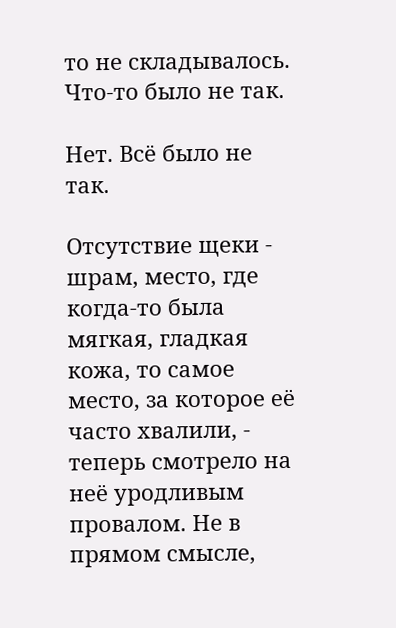то не складывалось. Что-то было не так.

Нет. Всё было не так.

Отсутствие щеки - шрам, место, где когда-то была мягкая, гладкая кожа, то самое место, за которое её часто хвалили, - теперь смотрело на неё уродливым провалом. Не в прямом смысле,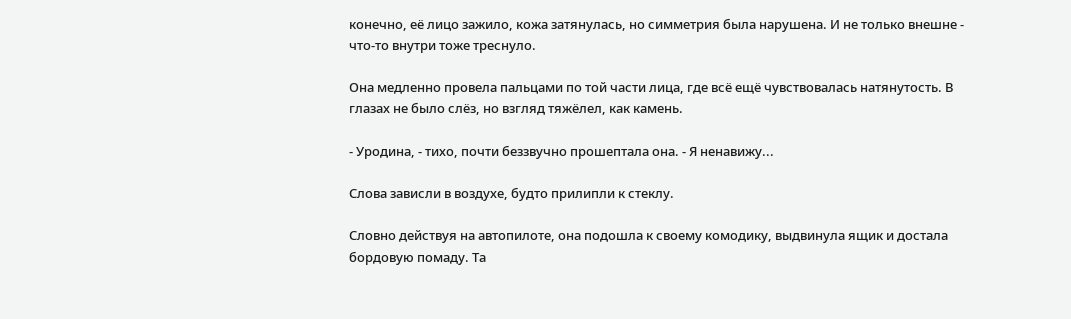конечно, её лицо зажило, кожа затянулась, но симметрия была нарушена. И не только внешне - что-то внутри тоже треснуло.

Она медленно провела пальцами по той части лица, где всё ещё чувствовалась натянутость. В глазах не было слёз, но взгляд тяжёлел, как камень.

- Уродина, - тихо, почти беззвучно прошептала она. - Я ненавижу...

Слова зависли в воздухе, будто прилипли к стеклу.

Словно действуя на автопилоте, она подошла к своему комодику, выдвинула ящик и достала бордовую помаду. Та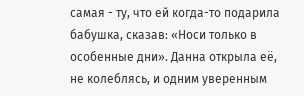самая - ту, что ей когда-то подарила бабушка, сказав: «Носи только в особенные дни». Данна открыла её, не колеблясь, и одним уверенным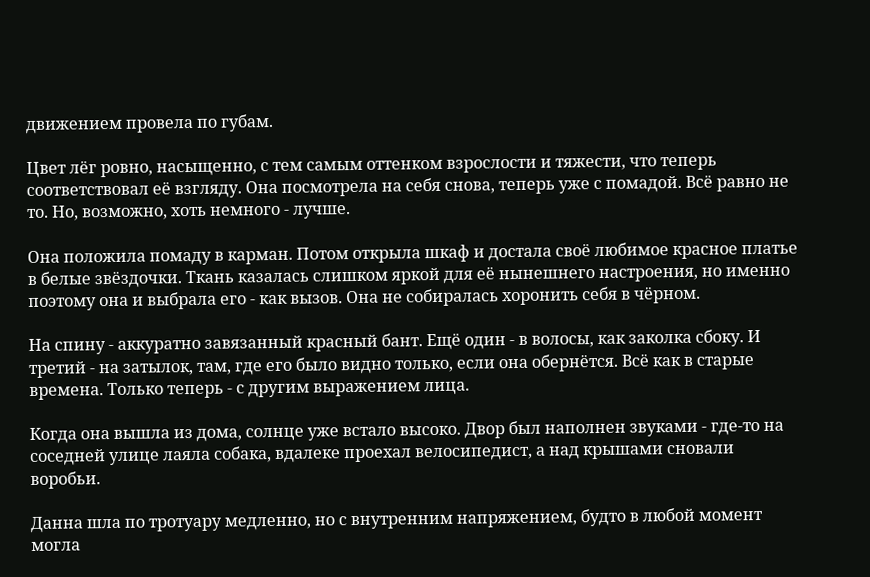движением провела по губам.

Цвет лёг ровно, насыщенно, с тем самым оттенком взрослости и тяжести, что теперь соответствовал её взгляду. Она посмотрела на себя снова, теперь уже с помадой. Всё равно не то. Но, возможно, хоть немного - лучше.

Она положила помаду в карман. Потом открыла шкаф и достала своё любимое красное платье в белые звёздочки. Ткань казалась слишком яркой для её нынешнего настроения, но именно поэтому она и выбрала его - как вызов. Она не собиралась хоронить себя в чёрном.

На спину - аккуратно завязанный красный бант. Ещё один - в волосы, как заколка сбоку. И третий - на затылок, там, где его было видно только, если она обернётся. Всё как в старые времена. Только теперь - с другим выражением лица.

Когда она вышла из дома, солнце уже встало высоко. Двор был наполнен звуками - где-то на соседней улице лаяла собака, вдалеке проехал велосипедист, а над крышами сновали воробьи.

Данна шла по тротуару медленно, но с внутренним напряжением, будто в любой момент могла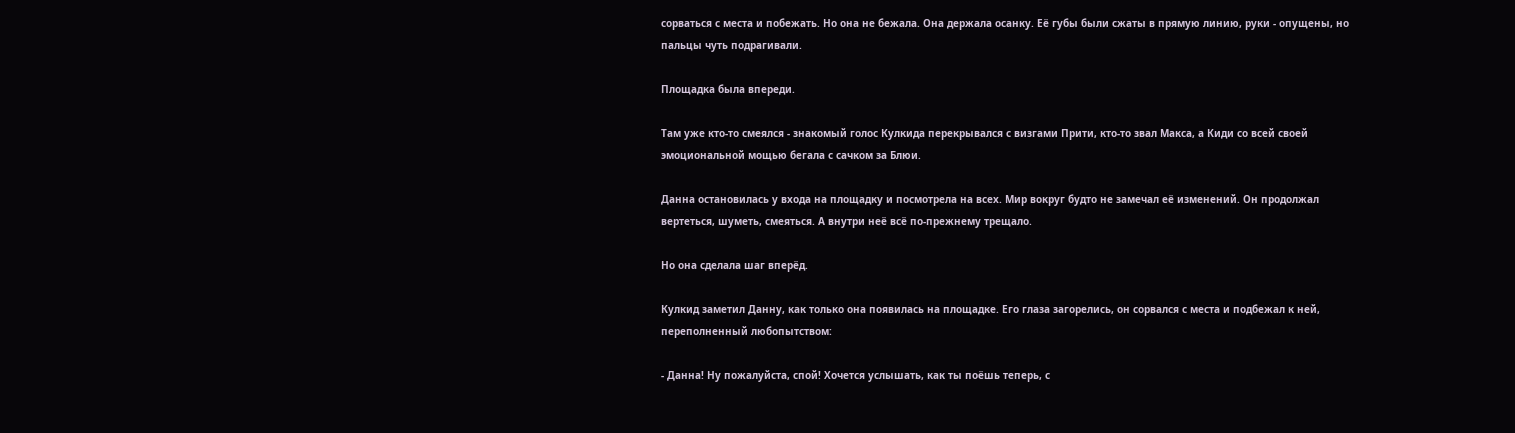сорваться с места и побежать. Но она не бежала. Она держала осанку. Её губы были сжаты в прямую линию, руки - опущены, но пальцы чуть подрагивали.

Площадка была впереди.

Там уже кто-то смеялся - знакомый голос Кулкида перекрывался с визгами Прити, кто-то звал Макса, а Киди со всей своей эмоциональной мощью бегала с сачком за Блюи.

Данна остановилась у входа на площадку и посмотрела на всех. Мир вокруг будто не замечал её изменений. Он продолжал вертеться, шуметь, смеяться. А внутри неё всё по-прежнему трещало.

Но она сделала шаг вперёд.

Кулкид заметил Данну, как только она появилась на площадке. Его глаза загорелись, он сорвался с места и подбежал к ней, переполненный любопытством:

- Данна! Ну пожалуйста, спой! Хочется услышать, как ты поёшь теперь, с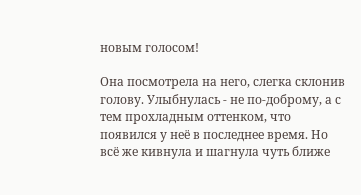новым голосом!

Она посмотрела на него, слегка склонив голову. Улыбнулась - не по-доброму, а с тем прохладным оттенком, что появился у неё в последнее время. Но всё же кивнула и шагнула чуть ближе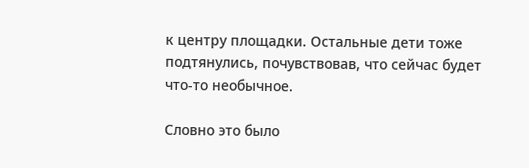к центру площадки. Остальные дети тоже подтянулись, почувствовав, что сейчас будет что-то необычное.

Словно это было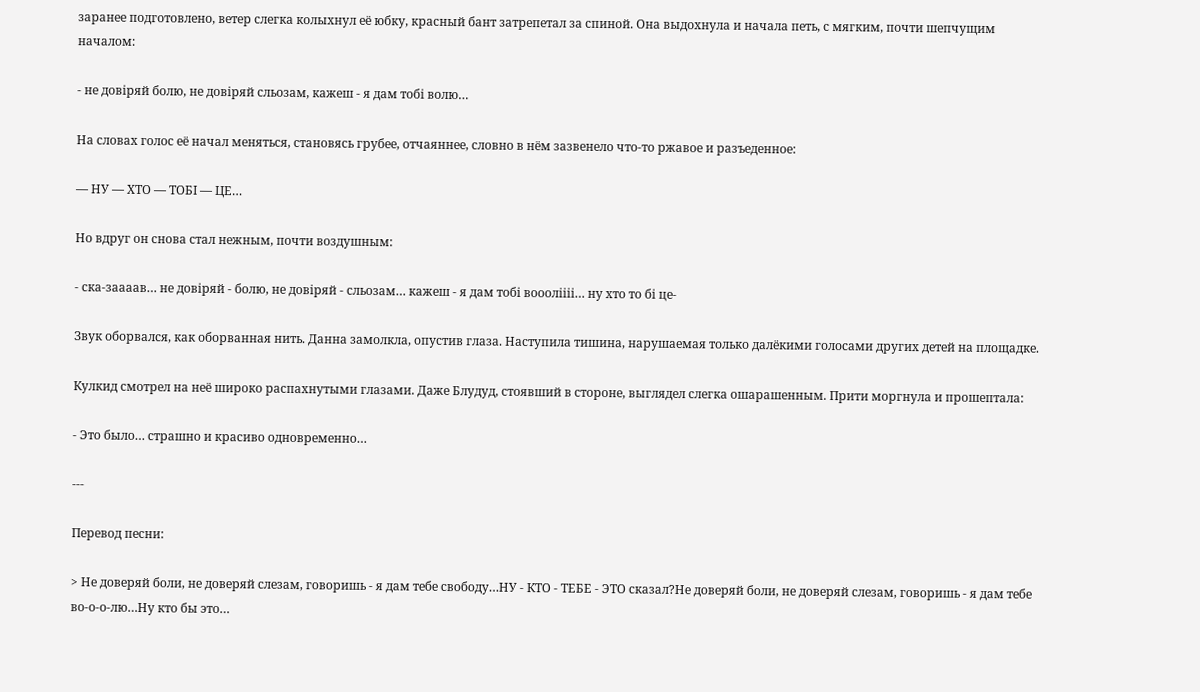заранее подготовлено, ветер слегка колыхнул её юбку, красный бант затрепетал за спиной. Она выдохнула и начала петь, с мягким, почти шепчущим началом:

- не довіряй болю, не довіряй сльозам, кажеш - я дам тобі волю…

На словах голос её начал меняться, становясь грубее, отчаяннее, словно в нём зазвенело что-то ржавое и разъеденное:

— НУ — ХТО — ТОБІ — ЦЕ…

Но вдруг он снова стал нежным, почти воздушным:

- ска-заааав… не довіряй - болю, не довіряй - сльозам… кажеш - я дам тобі воооліііі… ну хто то бі це-

Звук оборвался, как оборванная нить. Данна замолкла, опустив глаза. Наступила тишина, нарушаемая только далёкими голосами других детей на площадке.

Кулкид смотрел на неё широко распахнутыми глазами. Даже Блудуд, стоявший в стороне, выглядел слегка ошарашенным. Прити моргнула и прошептала:

- Это было… страшно и красиво одновременно…

---

Перевод песни:

> Не доверяй боли, не доверяй слезам, говоришь - я дам тебе свободу…НУ - КТО - ТЕБЕ - ЭТО сказал?Не доверяй боли, не доверяй слезам, говоришь - я дам тебе во-о-о-лю…Ну кто бы это…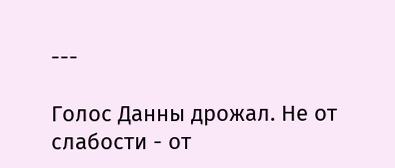---

Голос Данны дрожал. Не от слабости - от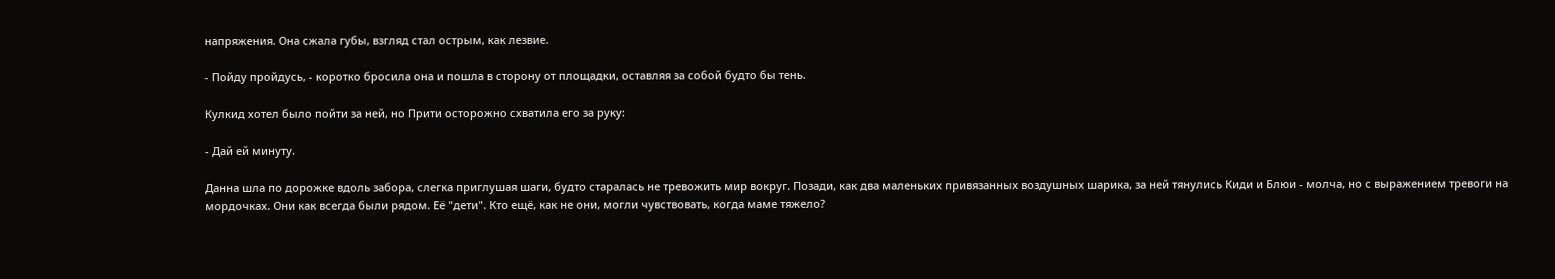напряжения. Она сжала губы, взгляд стал острым, как лезвие.

- Пойду пройдусь, - коротко бросила она и пошла в сторону от площадки, оставляя за собой будто бы тень.

Кулкид хотел было пойти за ней, но Прити осторожно схватила его за руку:

- Дай ей минуту.

Данна шла по дорожке вдоль забора, слегка приглушая шаги, будто старалась не тревожить мир вокруг. Позади, как два маленьких привязанных воздушных шарика, за ней тянулись Киди и Блюи - молча, но с выражением тревоги на мордочках. Они как всегда были рядом. Её "дети". Кто ещё, как не они, могли чувствовать, когда маме тяжело?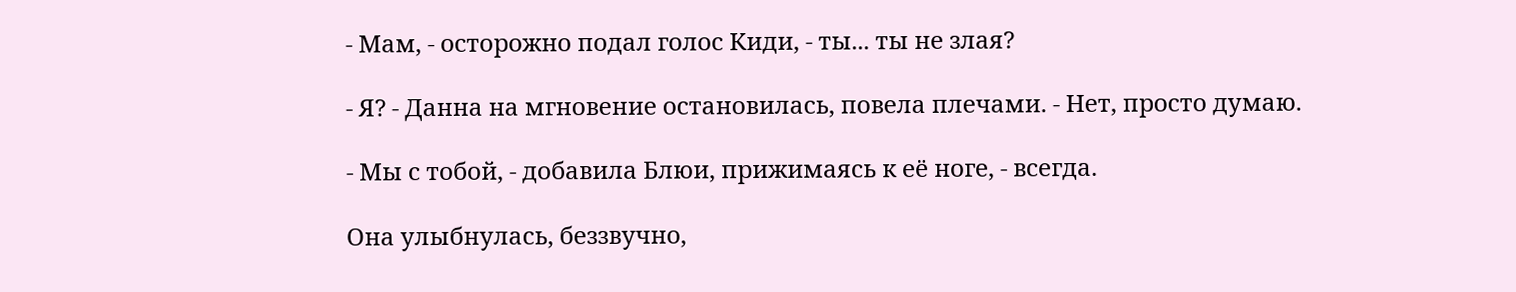- Мам, - осторожно подал голос Киди, - ты... ты не злая?

- Я? - Данна на мгновение остановилась, повела плечами. - Нет, просто думаю.

- Мы с тобой, - добавила Блюи, прижимаясь к её ноге, - всегда.

Она улыбнулась, беззвучно,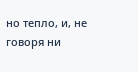но тепло, и, не говоря ни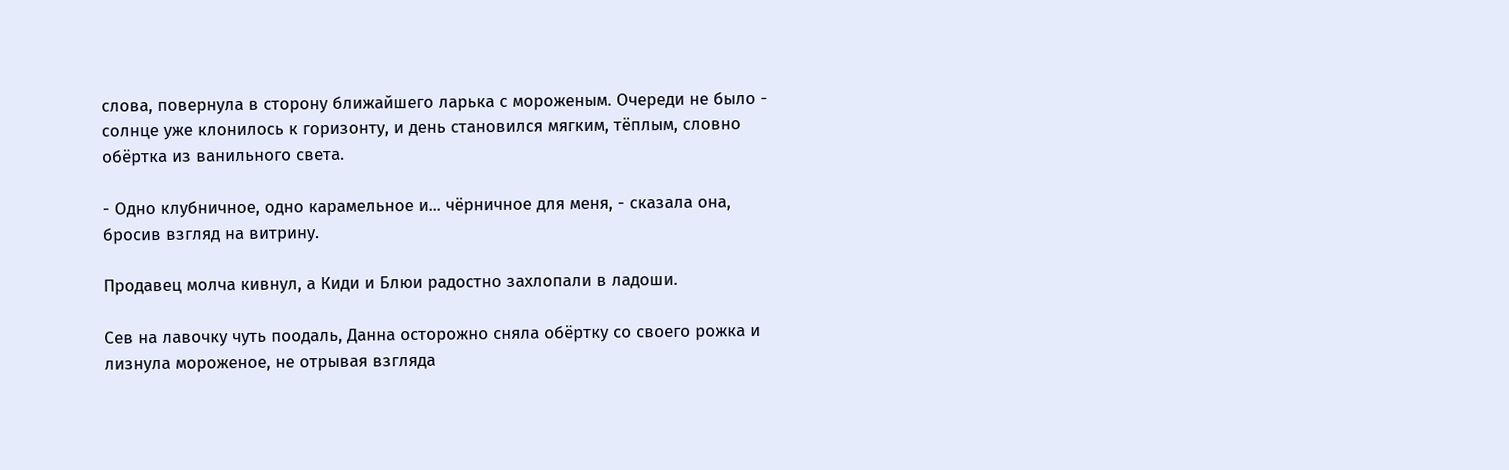слова, повернула в сторону ближайшего ларька с мороженым. Очереди не было - солнце уже клонилось к горизонту, и день становился мягким, тёплым, словно обёртка из ванильного света.

- Одно клубничное, одно карамельное и... чёрничное для меня, - сказала она, бросив взгляд на витрину.

Продавец молча кивнул, а Киди и Блюи радостно захлопали в ладоши.

Сев на лавочку чуть поодаль, Данна осторожно сняла обёртку со своего рожка и лизнула мороженое, не отрывая взгляда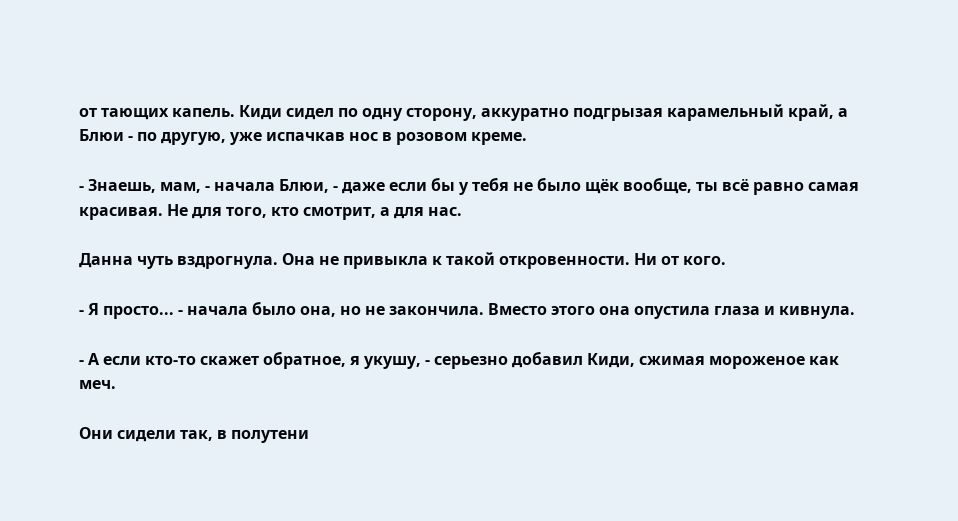от тающих капель. Киди сидел по одну сторону, аккуратно подгрызая карамельный край, а Блюи - по другую, уже испачкав нос в розовом креме.

- Знаешь, мам, - начала Блюи, - даже если бы у тебя не было щёк вообще, ты всё равно самая красивая. Не для того, кто смотрит, а для нас.

Данна чуть вздрогнула. Она не привыкла к такой откровенности. Ни от кого.

- Я просто... - начала было она, но не закончила. Вместо этого она опустила глаза и кивнула.

- А если кто-то скажет обратное, я укушу, - серьезно добавил Киди, сжимая мороженое как меч.

Они сидели так, в полутени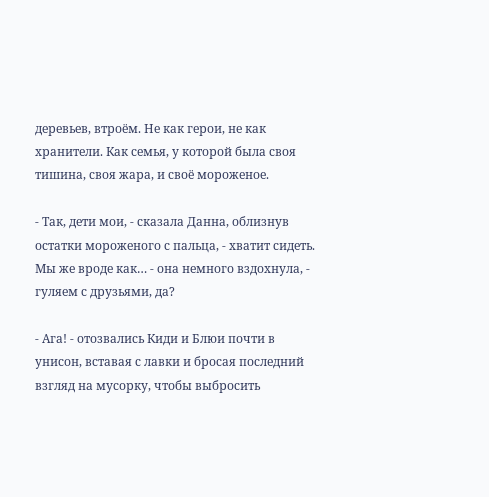деревьев, втроём. Не как герои, не как хранители. Как семья, у которой была своя тишина, своя жара, и своё мороженое.

- Так, дети мои, - сказала Данна, облизнув остатки мороженого с пальца, - хватит сидеть. Мы же вроде как… - она немного вздохнула, - гуляем с друзьями, да?

- Ага! - отозвались Киди и Блюи почти в унисон, вставая с лавки и бросая последний взгляд на мусорку, чтобы выбросить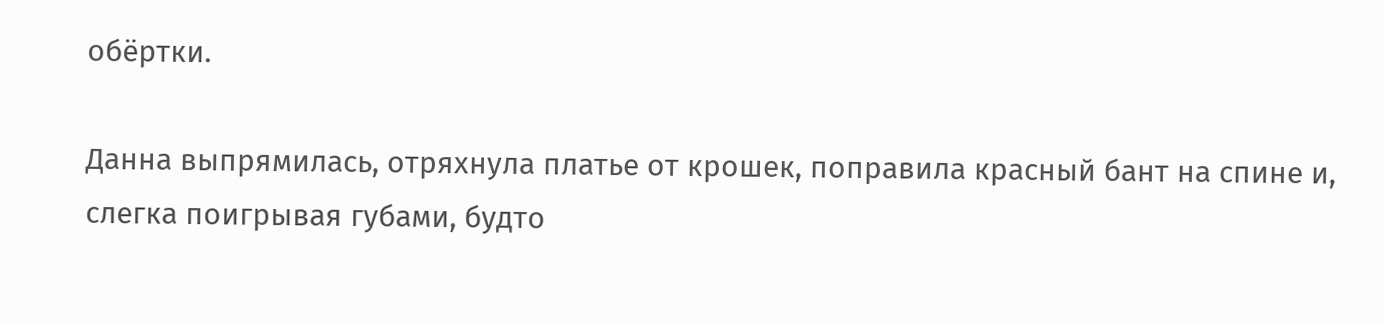обёртки.

Данна выпрямилась, отряхнула платье от крошек, поправила красный бант на спине и, слегка поигрывая губами, будто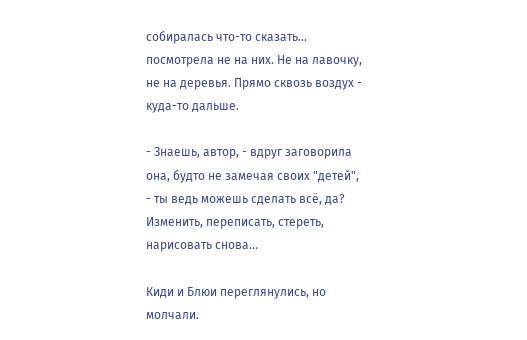собиралась что-то сказать… посмотрела не на них. Не на лавочку, не на деревья. Прямо сквозь воздух - куда-то дальше.

- Знаешь, автор, - вдруг заговорила она, будто не замечая своих "детей", - ты ведь можешь сделать всё, да? Изменить, переписать, стереть, нарисовать снова...

Киди и Блюи переглянулись, но молчали.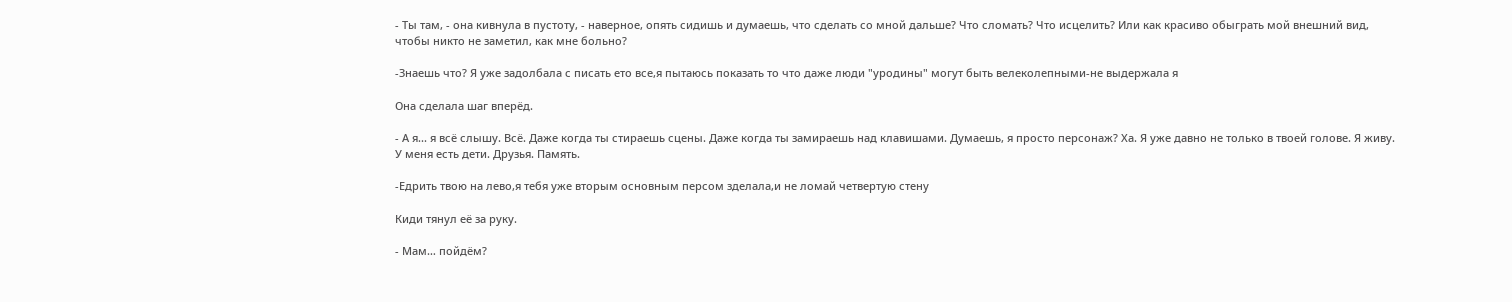- Ты там, - она кивнула в пустоту, - наверное, опять сидишь и думаешь, что сделать со мной дальше? Что сломать? Что исцелить? Или как красиво обыграть мой внешний вид, чтобы никто не заметил, как мне больно?

-Знаешь что? Я уже задолбала с писать ето все,я пытаюсь показать то что даже люди "уродины" могут быть велеколепными-не выдержала я

Она сделала шаг вперёд.

- А я... я всё слышу. Всё. Даже когда ты стираешь сцены. Даже когда ты замираешь над клавишами. Думаешь, я просто персонаж? Ха. Я уже давно не только в твоей голове. Я живу. У меня есть дети. Друзья. Память.

-Едрить твою на лево,я тебя уже вторым основным персом зделала,и не ломай четвертую стену

Киди тянул её за руку.

- Мам… пойдём?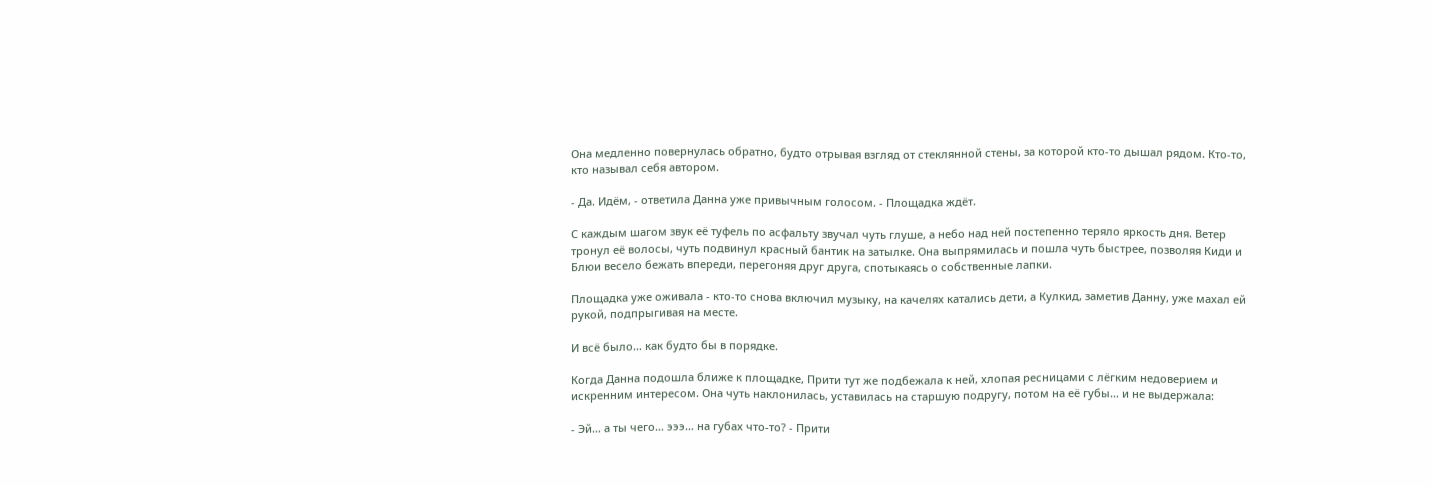Она медленно повернулась обратно, будто отрывая взгляд от стеклянной стены, за которой кто-то дышал рядом. Кто-то, кто называл себя автором.

- Да. Идём, - ответила Данна уже привычным голосом. - Площадка ждёт.

С каждым шагом звук её туфель по асфальту звучал чуть глуше, а небо над ней постепенно теряло яркость дня. Ветер тронул её волосы, чуть подвинул красный бантик на затылке. Она выпрямилась и пошла чуть быстрее, позволяя Киди и Блюи весело бежать впереди, перегоняя друг друга, спотыкаясь о собственные лапки.

Площадка уже оживала - кто-то снова включил музыку, на качелях катались дети, а Кулкид, заметив Данну, уже махал ей рукой, подпрыгивая на месте.

И всё было… как будто бы в порядке.

Когда Данна подошла ближе к площадке, Прити тут же подбежала к ней, хлопая ресницами с лёгким недоверием и искренним интересом. Она чуть наклонилась, уставилась на старшую подругу, потом на её губы… и не выдержала:

- Эй… а ты чего… эээ… на губах что-то? - Прити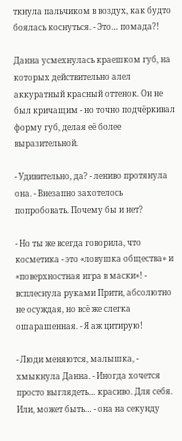ткнула пальчиком в воздух, как будто боялась коснуться. - Это… помада?!

Данна усмехнулась краешком губ, на которых действительно алел аккуратный красный оттенок. Он не был кричащим - но точно подчёркивал форму губ, делая её более выразительной.

- Удивительно, да? - лениво протянула она. - Внезапно захотелось попробовать. Почему бы и нет?

- Но ты же всегда говорила, что косметика - это «ловушка общества» и «поверхностная игра в маски»! - всплеснула руками Прити, абсолютно не осуждая, но всё же слегка ошарашенная. - Я аж цитирую!

- Люди меняются, малышка, - хмыкнула Данна. - Иногда хочется просто выглядеть… красиво. Для себя. Или, может быть… - она на секунду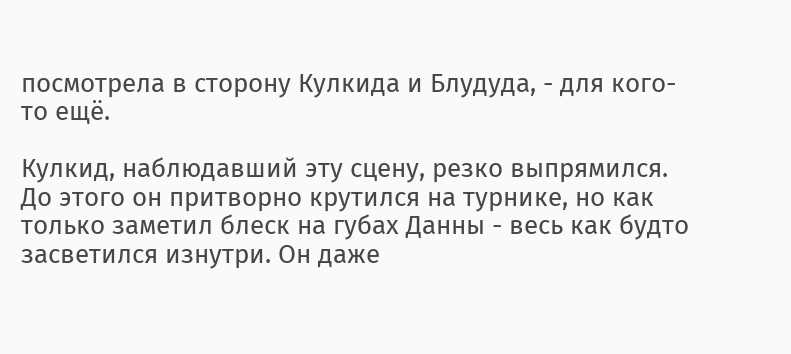посмотрела в сторону Кулкида и Блудуда, - для кого-то ещё.

Кулкид, наблюдавший эту сцену, резко выпрямился. До этого он притворно крутился на турнике, но как только заметил блеск на губах Данны - весь как будто засветился изнутри. Он даже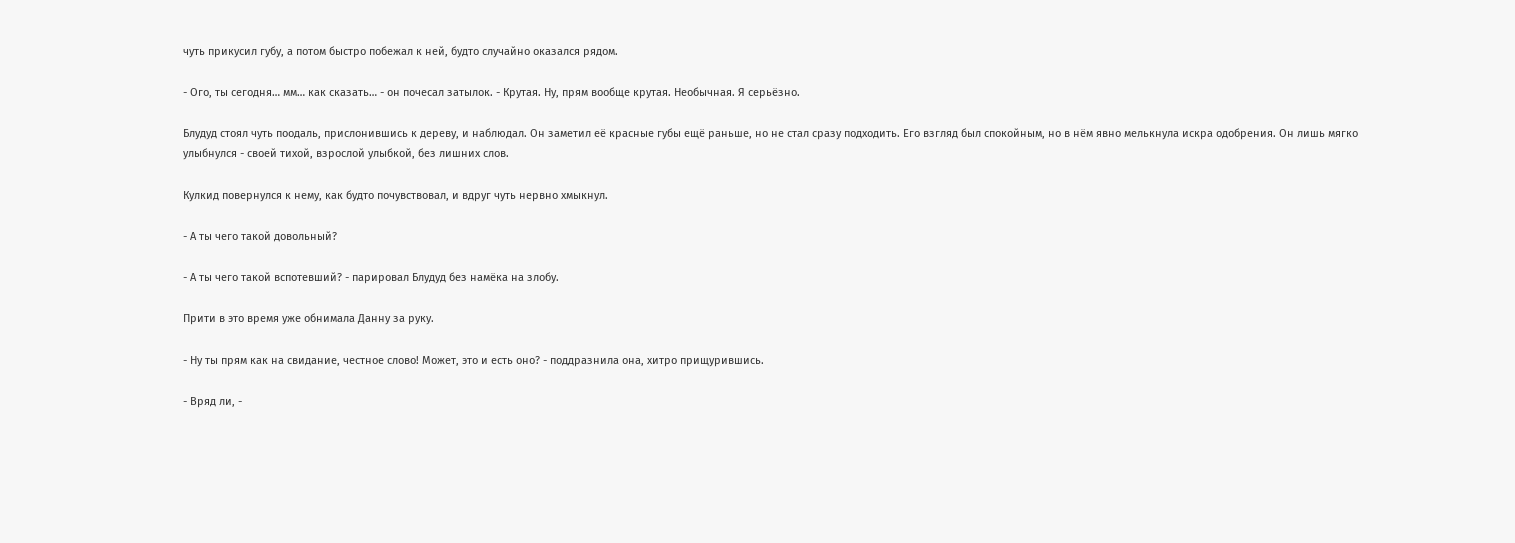чуть прикусил губу, а потом быстро побежал к ней, будто случайно оказался рядом.

- Ого, ты сегодня… мм… как сказать… - он почесал затылок. - Крутая. Ну, прям вообще крутая. Необычная. Я серьёзно.

Блудуд стоял чуть поодаль, прислонившись к дереву, и наблюдал. Он заметил её красные губы ещё раньше, но не стал сразу подходить. Его взгляд был спокойным, но в нём явно мелькнула искра одобрения. Он лишь мягко улыбнулся - своей тихой, взрослой улыбкой, без лишних слов.

Кулкид повернулся к нему, как будто почувствовал, и вдруг чуть нервно хмыкнул.

- А ты чего такой довольный?

- А ты чего такой вспотевший? - парировал Блудуд без намёка на злобу.

Прити в это время уже обнимала Данну за руку.

- Ну ты прям как на свидание, честное слово! Может, это и есть оно? - поддразнила она, хитро прищурившись.

- Вряд ли, -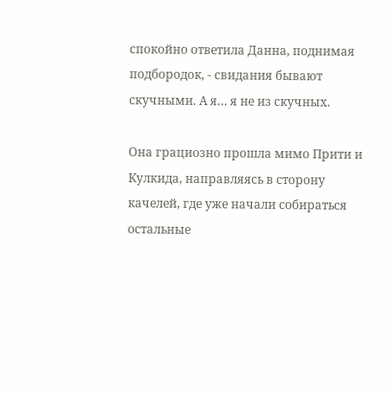спокойно ответила Данна, поднимая подбородок, - свидания бывают скучными. А я… я не из скучных.

Она грациозно прошла мимо Прити и Кулкида, направляясь в сторону качелей, где уже начали собираться остальные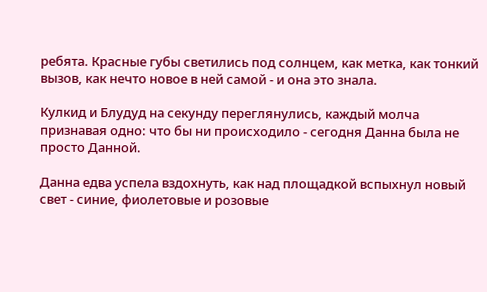ребята. Красные губы светились под солнцем, как метка, как тонкий вызов, как нечто новое в ней самой - и она это знала.

Кулкид и Блудуд на секунду переглянулись, каждый молча признавая одно: что бы ни происходило - сегодня Данна была не просто Данной.

Данна едва успела вздохнуть, как над площадкой вспыхнул новый свет - синие, фиолетовые и розовые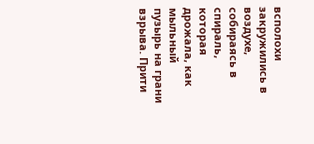всполохи закружились в воздухе, собираясь в спираль, которая дрожала, как мыльный пузырь на грани взрыва. Прити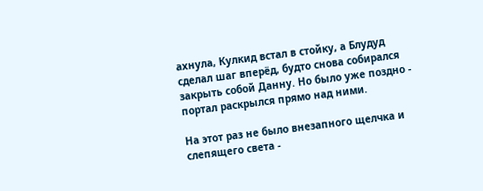ахнула, Кулкид встал в стойку, а Блудуд сделал шаг вперёд, будто снова собирался закрыть собой Данну. Но было уже поздно - портал раскрылся прямо над ними.

На этот раз не было внезапного щелчка и слепящего света -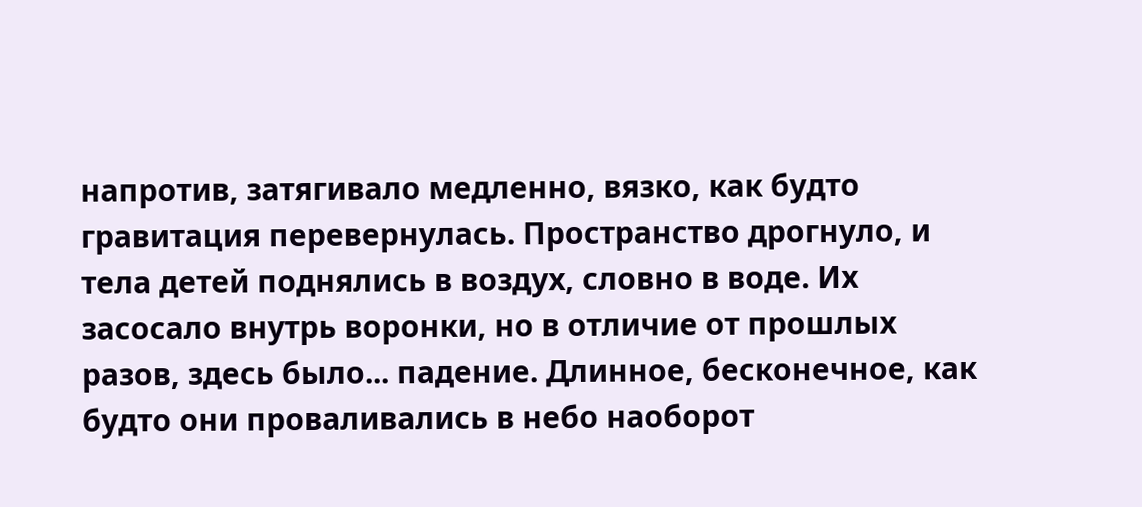напротив, затягивало медленно, вязко, как будто гравитация перевернулась. Пространство дрогнуло, и тела детей поднялись в воздух, словно в воде. Их засосало внутрь воронки, но в отличие от прошлых разов, здесь было... падение. Длинное, бесконечное, как будто они проваливались в небо наоборот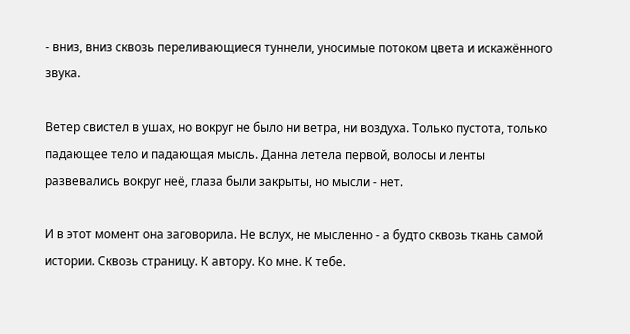- вниз, вниз сквозь переливающиеся туннели, уносимые потоком цвета и искажённого звука.

Ветер свистел в ушах, но вокруг не было ни ветра, ни воздуха. Только пустота, только падающее тело и падающая мысль. Данна летела первой, волосы и ленты развевались вокруг неё, глаза были закрыты, но мысли - нет.

И в этот момент она заговорила. Не вслух, не мысленно - а будто сквозь ткань самой истории. Сквозь страницу. К автору. Ко мне. К тебе.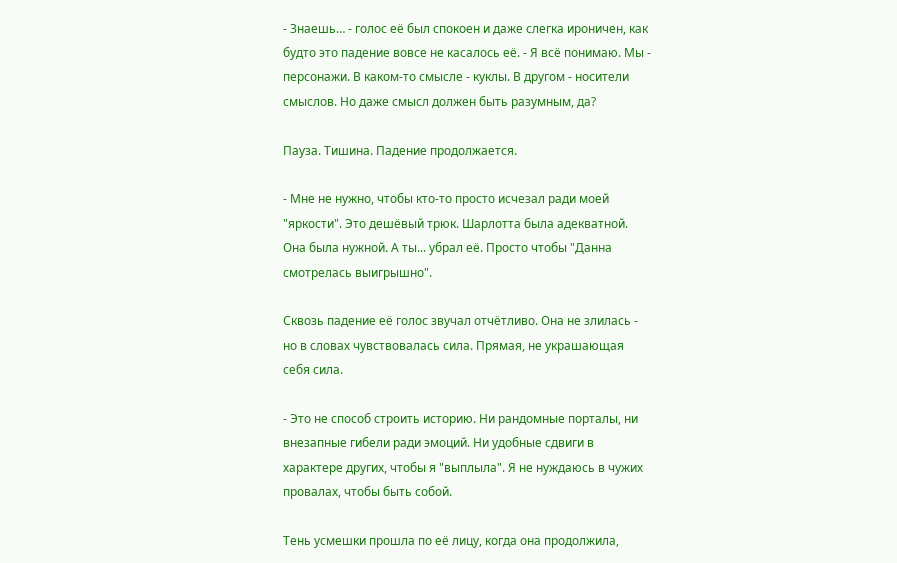- Знаешь… - голос её был спокоен и даже слегка ироничен, как будто это падение вовсе не касалось её. - Я всё понимаю. Мы - персонажи. В каком-то смысле - куклы. В другом - носители смыслов. Но даже смысл должен быть разумным, да?

Пауза. Тишина. Падение продолжается.

- Мне не нужно, чтобы кто-то просто исчезал ради моей "яркости". Это дешёвый трюк. Шарлотта была адекватной. Она была нужной. А ты... убрал её. Просто чтобы "Данна смотрелась выигрышно".

Сквозь падение её голос звучал отчётливо. Она не злилась - но в словах чувствовалась сила. Прямая, не украшающая себя сила.

- Это не способ строить историю. Ни рандомные порталы, ни внезапные гибели ради эмоций. Ни удобные сдвиги в характере других, чтобы я "выплыла". Я не нуждаюсь в чужих провалах, чтобы быть собой.

Тень усмешки прошла по её лицу, когда она продолжила,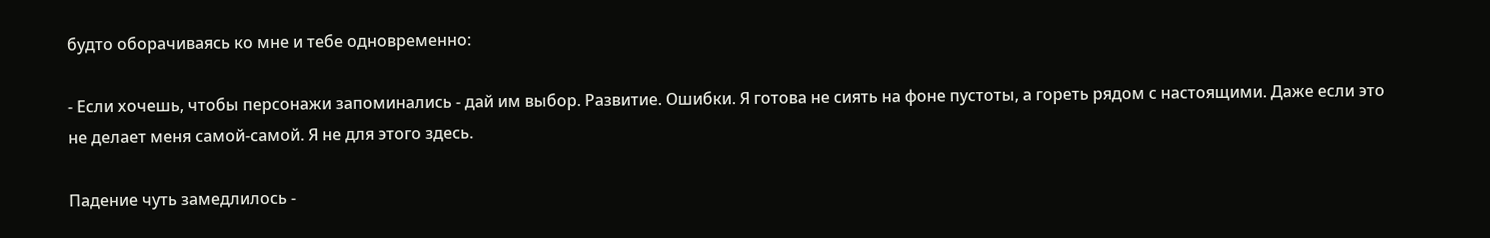будто оборачиваясь ко мне и тебе одновременно:

- Если хочешь, чтобы персонажи запоминались - дай им выбор. Развитие. Ошибки. Я готова не сиять на фоне пустоты, а гореть рядом с настоящими. Даже если это не делает меня самой-самой. Я не для этого здесь.

Падение чуть замедлилось -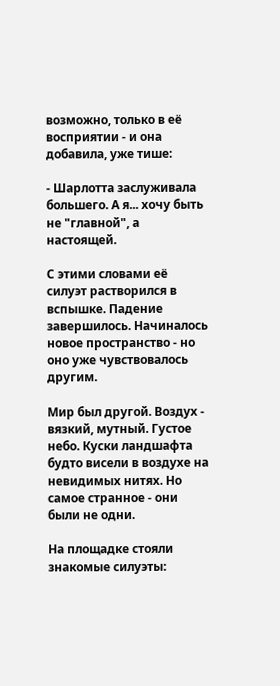возможно, только в её восприятии - и она добавила, уже тише:

- Шарлотта заслуживала большего. А я... хочу быть не "главной", а настоящей.

С этими словами её силуэт растворился в вспышке. Падение завершилось. Начиналось новое пространство - но оно уже чувствовалось другим.

Мир был другой. Воздух - вязкий, мутный. Густое небо. Куски ландшафта будто висели в воздухе на невидимых нитях. Но самое странное - они были не одни.

На площадке стояли знакомые силуэты: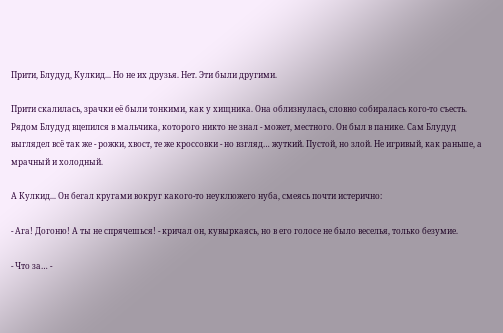Прити, Блудуд, Кулкид... Но не их друзья. Нет. Эти были другими.

Прити скалилась, зрачки её были тонкими, как у хищника. Она облизнулась, словно собиралась кого-то съесть. Рядом Блудуд вцепился в мальчика, которого никто не знал - может, местного. Он был в панике. Сам Блудуд выглядел всё так же - рожки, хвост, те же кроссовки - но взгляд… жуткий. Пустой, но злой. Не игривый, как раньше, а мрачный и холодный.

А Кулкид... Он бегал кругами вокруг какого-то неуклюжего нуба, смеясь почти истерично:

- Ага! Догоню! А ты не спрячешься! - кричал он, кувыркаясь, но в его голосе не было веселья, только безумие.

- Что за… -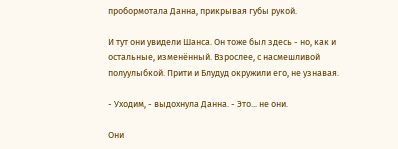пробормотала Данна, прикрывая губы рукой.

И тут они увидели Шанса. Он тоже был здесь - но, как и остальные, изменённый. Взрослее, с насмешливой полуулыбкой. Прити и Блудуд окружили его, не узнавая.

- Уходим, - выдохнула Данна. - Это... не они.

Они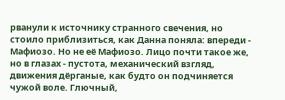рванули к источнику странного свечения, но стоило приблизиться, как Данна поняла: впереди - Мафиозо. Но не её Мафиозо. Лицо почти такое же, но в глазах - пустота, механический взгляд, движения дёрганые, как будто он подчиняется чужой воле. Глючный,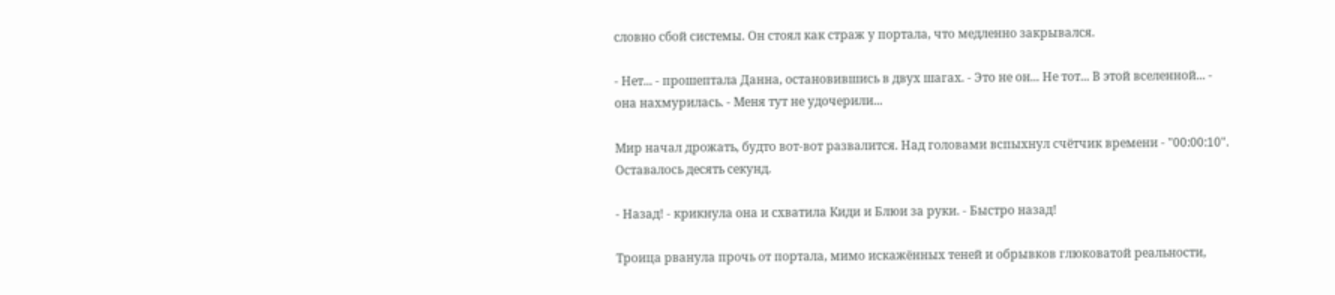словно сбой системы. Он стоял как страж у портала, что медленно закрывался.

- Нет... - прошептала Данна, остановившись в двух шагах. - Это не он... Не тот... В этой вселенной... - она нахмурилась. - Меня тут не удочерили...

Мир начал дрожать, будто вот-вот развалится. Над головами вспыхнул счётчик времени - "00:00:10". Оставалось десять секунд.

- Назад! - крикнула она и схватила Киди и Блюи за руки. - Быстро назад!

Троица рванула прочь от портала, мимо искажённых теней и обрывков глюковатой реальности,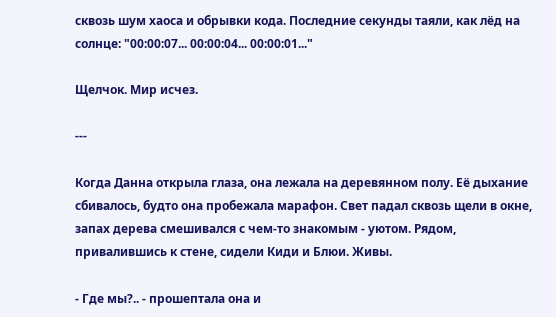сквозь шум хаоса и обрывки кода. Последние секунды таяли, как лёд на солнце: "00:00:07... 00:00:04... 00:00:01..."

Щелчок. Мир исчез.

---

Когда Данна открыла глаза, она лежала на деревянном полу. Её дыхание сбивалось, будто она пробежала марафон. Свет падал сквозь щели в окне, запах дерева смешивался с чем-то знакомым - уютом. Рядом, привалившись к стене, сидели Киди и Блюи. Живы.

- Где мы?.. - прошептала она и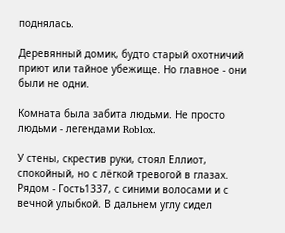поднялась.

Деревянный домик, будто старый охотничий приют или тайное убежище. Но главное - они были не одни.

Комната была забита людьми. Не просто людьми - легендами Roblox.

У стены, скрестив руки, стоял Еллиот, спокойный, но с лёгкой тревогой в глазах. Рядом - Гость1337, с синими волосами и с вечной улыбкой. В дальнем углу сидел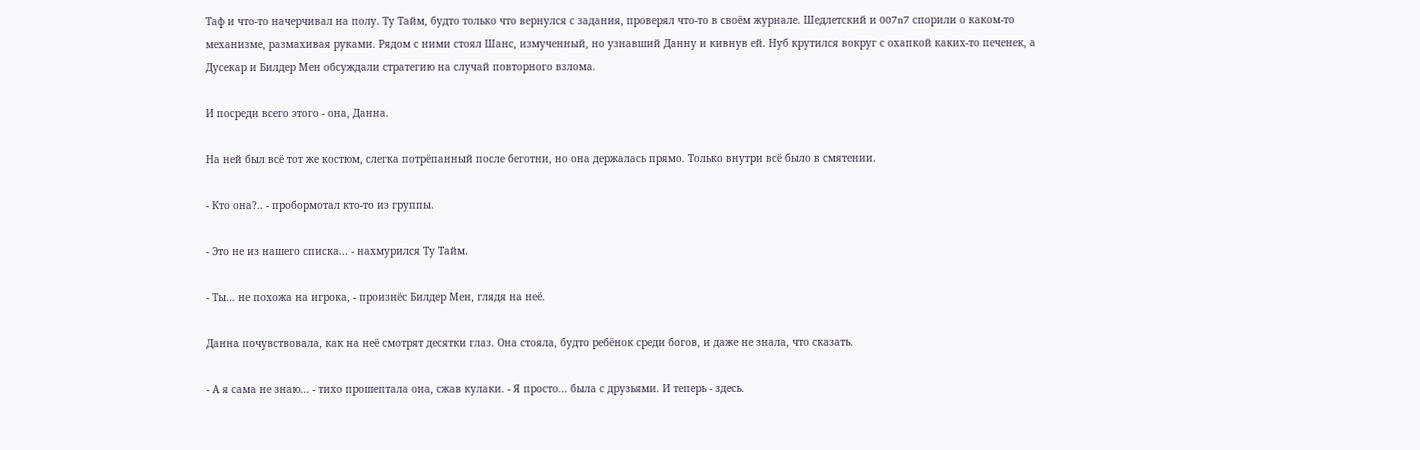Таф и что-то начерчивал на полу. Ту Тайм, будто только что вернулся с задания, проверял что-то в своём журнале. Шедлетский и 007n7 спорили о каком-то механизме, размахивая руками. Рядом с ними стоял Шанс, измученный, но узнавший Данну и кивнув ей. Нуб крутился вокруг с охапкой каких-то печенек, а Дусекар и Билдер Мен обсуждали стратегию на случай повторного взлома.

И посреди всего этого - она, Данна.

На ней был всё тот же костюм, слегка потрёпанный после беготни, но она держалась прямо. Только внутри всё было в смятении.

- Кто она?.. - пробормотал кто-то из группы.

- Это не из нашего списка... - нахмурился Ту Тайм.

- Ты... не похожа на игрока, - произнёс Билдер Мен, глядя на неё.

Данна почувствовала, как на неё смотрят десятки глаз. Она стояла, будто ребёнок среди богов, и даже не знала, что сказать.

- А я сама не знаю... - тихо прошептала она, сжав кулаки. - Я просто... была с друзьями. И теперь - здесь.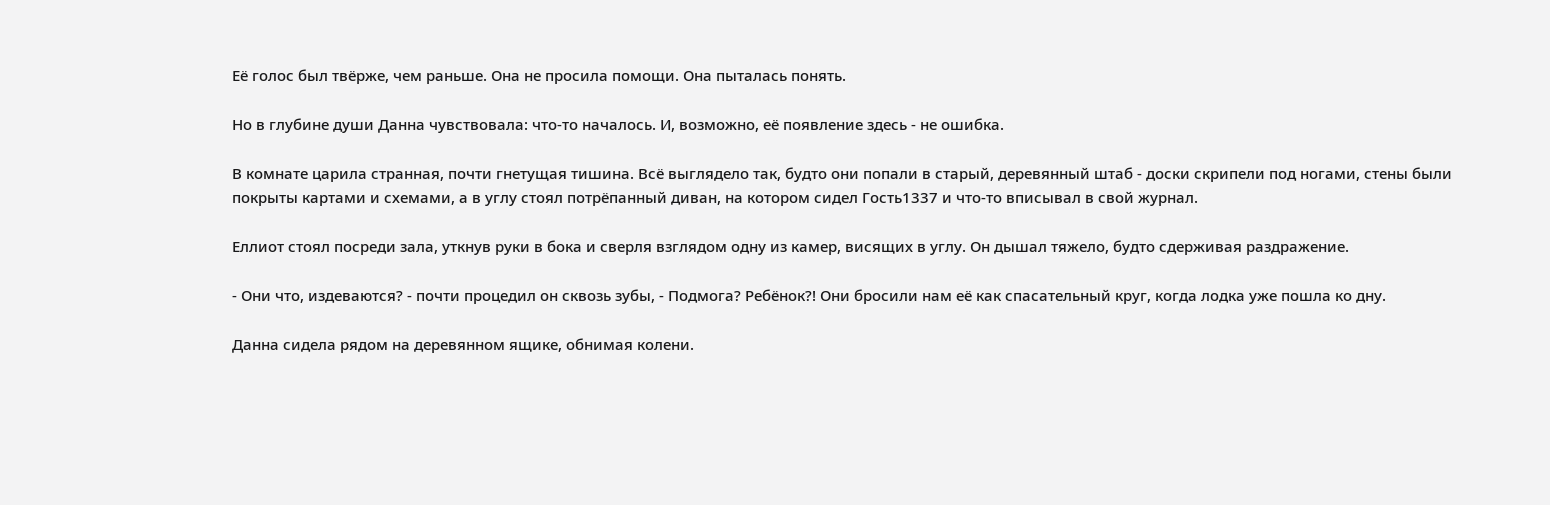Её голос был твёрже, чем раньше. Она не просила помощи. Она пыталась понять.

Но в глубине души Данна чувствовала: что-то началось. И, возможно, её появление здесь - не ошибка.

В комнате царила странная, почти гнетущая тишина. Всё выглядело так, будто они попали в старый, деревянный штаб - доски скрипели под ногами, стены были покрыты картами и схемами, а в углу стоял потрёпанный диван, на котором сидел Гость1337 и что-то вписывал в свой журнал.

Еллиот стоял посреди зала, уткнув руки в бока и сверля взглядом одну из камер, висящих в углу. Он дышал тяжело, будто сдерживая раздражение.

- Они что, издеваются? - почти процедил он сквозь зубы, - Подмога? Ребёнок?! Они бросили нам её как спасательный круг, когда лодка уже пошла ко дну.

Данна сидела рядом на деревянном ящике, обнимая колени.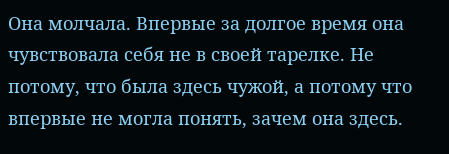Она молчала. Впервые за долгое время она чувствовала себя не в своей тарелке. Не потому, что была здесь чужой, а потому что впервые не могла понять, зачем она здесь.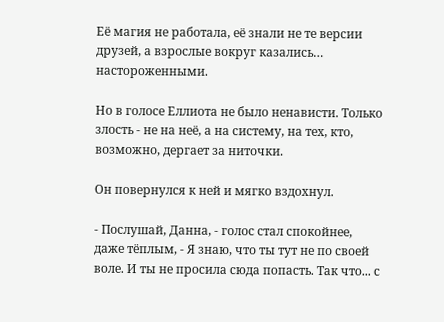Её магия не работала, её знали не те версии друзей, а взрослые вокруг казались… настороженными.

Но в голосе Еллиота не было ненависти. Только злость - не на неё, а на систему, на тех, кто, возможно, дергает за ниточки.

Он повернулся к ней и мягко вздохнул.

- Послушай, Данна, - голос стал спокойнее, даже тёплым, - Я знаю, что ты тут не по своей воле. И ты не просила сюда попасть. Так что... с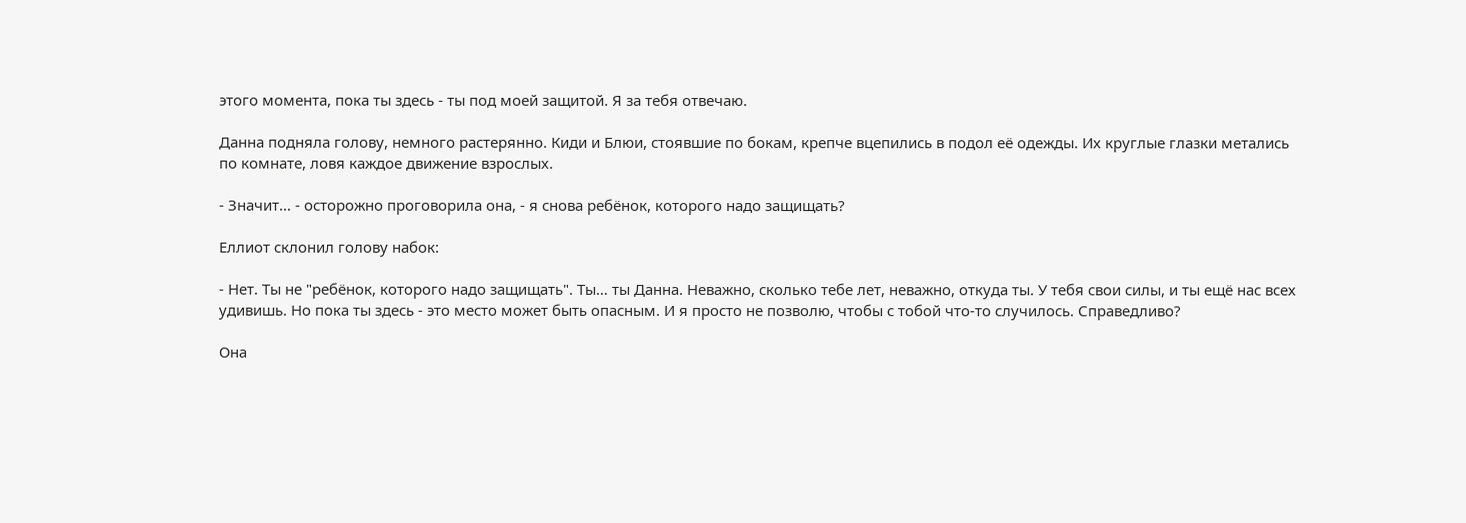этого момента, пока ты здесь - ты под моей защитой. Я за тебя отвечаю.

Данна подняла голову, немного растерянно. Киди и Блюи, стоявшие по бокам, крепче вцепились в подол её одежды. Их круглые глазки метались по комнате, ловя каждое движение взрослых.

- Значит… - осторожно проговорила она, - я снова ребёнок, которого надо защищать?

Еллиот склонил голову набок:

- Нет. Ты не "ребёнок, которого надо защищать". Ты… ты Данна. Неважно, сколько тебе лет, неважно, откуда ты. У тебя свои силы, и ты ещё нас всех удивишь. Но пока ты здесь - это место может быть опасным. И я просто не позволю, чтобы с тобой что-то случилось. Справедливо?

Она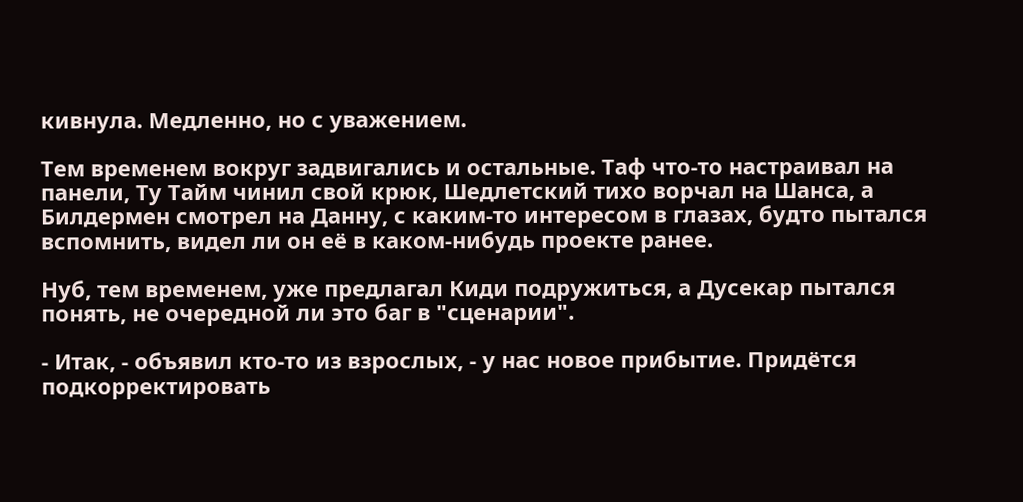кивнула. Медленно, но с уважением.

Тем временем вокруг задвигались и остальные. Таф что-то настраивал на панели, Ту Тайм чинил свой крюк, Шедлетский тихо ворчал на Шанса, а Билдермен смотрел на Данну, с каким-то интересом в глазах, будто пытался вспомнить, видел ли он её в каком-нибудь проекте ранее.

Нуб, тем временем, уже предлагал Киди подружиться, а Дусекар пытался понять, не очередной ли это баг в "сценарии".

- Итак, - объявил кто-то из взрослых, - у нас новое прибытие. Придётся подкорректировать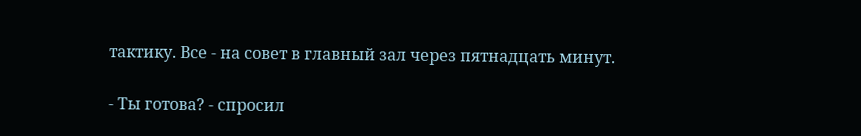тактику. Все - на совет в главный зал через пятнадцать минут.

- Ты готова? - спросил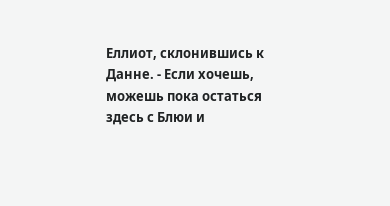Еллиот, склонившись к Данне. - Если хочешь, можешь пока остаться здесь с Блюи и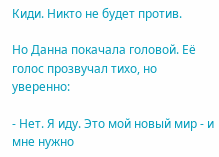Киди. Никто не будет против.

Но Данна покачала головой. Её голос прозвучал тихо, но уверенно:

- Нет. Я иду. Это мой новый мир - и мне нужно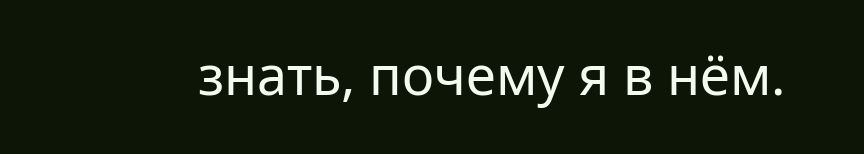знать, почему я в нём.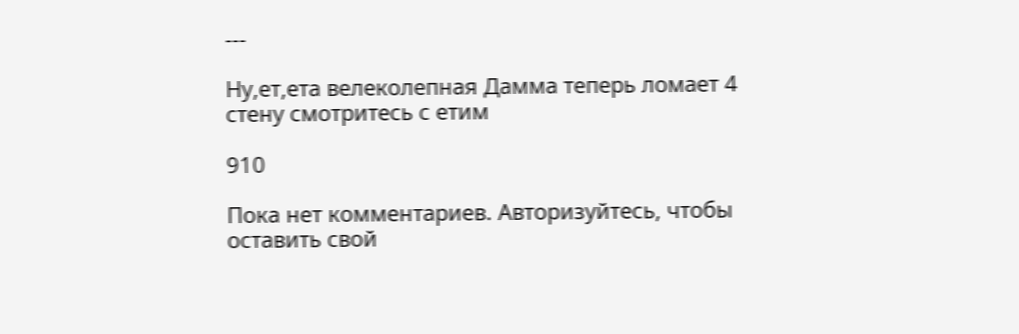---

Ну,ет,ета велеколепная Дамма теперь ломает 4 стену смотритесь с етим

910

Пока нет комментариев. Авторизуйтесь, чтобы оставить свой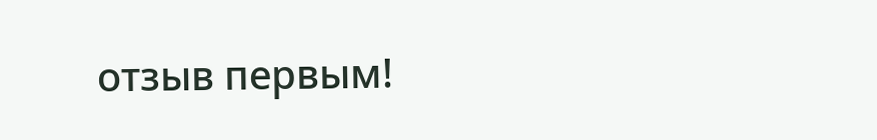отзыв первым!